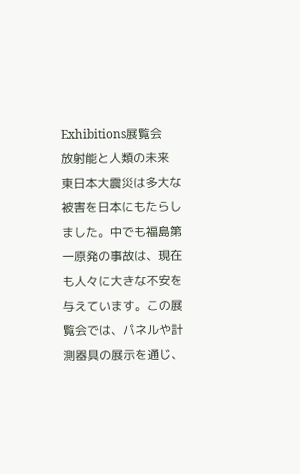Exhibitions展覧会
放射能と人類の未来
東日本大震災は多大な被害を日本にもたらしました。中でも福島第一原発の事故は、現在も人々に大きな不安を与えています。この展覧会では、パネルや計測器具の展示を通じ、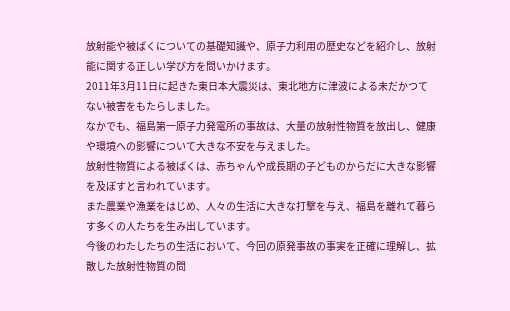放射能や被ばくについての基礎知識や、原子力利用の歴史などを紹介し、放射能に関する正しい学び方を問いかけます。
2011年3月11日に起きた東日本大震災は、東北地方に津波による未だかつてない被害をもたらしました。
なかでも、福島第一原子力発電所の事故は、大量の放射性物質を放出し、健康や環境への影響について大きな不安を与えました。
放射性物質による被ばくは、赤ちゃんや成長期の子どものからだに大きな影響を及ぼすと言われています。
また農業や漁業をはじめ、人々の生活に大きな打撃を与え、福島を離れて暮らす多くの人たちを生み出しています。
今後のわたしたちの生活において、今回の原発事故の事実を正確に理解し、拡散した放射性物質の問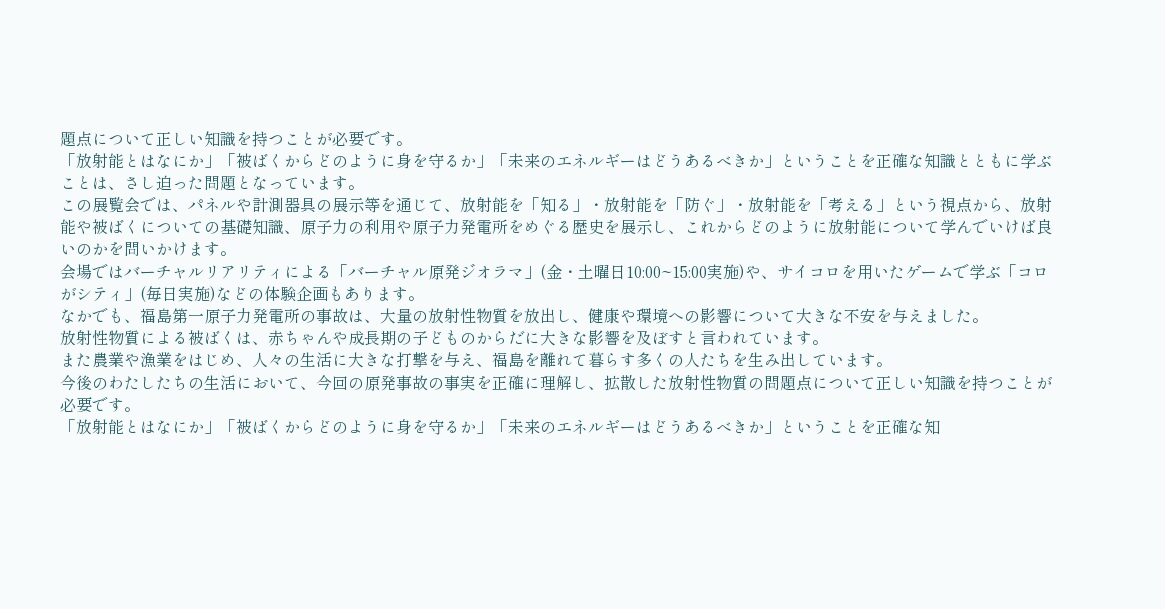題点について正しい知識を持つことが必要です。
「放射能とはなにか」「被ばくからどのように身を守るか」「未来のエネルギーはどうあるべきか」ということを正確な知識とともに学ぶことは、さし迫った問題となっています。
この展覧会では、パネルや計測器具の展示等を通じて、放射能を「知る」・放射能を「防ぐ」・放射能を「考える」という視点から、放射能や被ばくについての基礎知識、原子力の利用や原子力発電所をめぐる歴史を展示し、これからどのように放射能について学んでいけば良いのかを問いかけます。
会場ではバーチャルリアリティによる「バーチャル原発ジオラマ」(金・土曜日10:00~15:00実施)や、サイコロを用いたゲームで学ぶ「コロがシティ」(毎日実施)などの体験企画もあります。
なかでも、福島第一原子力発電所の事故は、大量の放射性物質を放出し、健康や環境への影響について大きな不安を与えました。
放射性物質による被ばくは、赤ちゃんや成長期の子どものからだに大きな影響を及ぼすと言われています。
また農業や漁業をはじめ、人々の生活に大きな打撃を与え、福島を離れて暮らす多くの人たちを生み出しています。
今後のわたしたちの生活において、今回の原発事故の事実を正確に理解し、拡散した放射性物質の問題点について正しい知識を持つことが必要です。
「放射能とはなにか」「被ばくからどのように身を守るか」「未来のエネルギーはどうあるべきか」ということを正確な知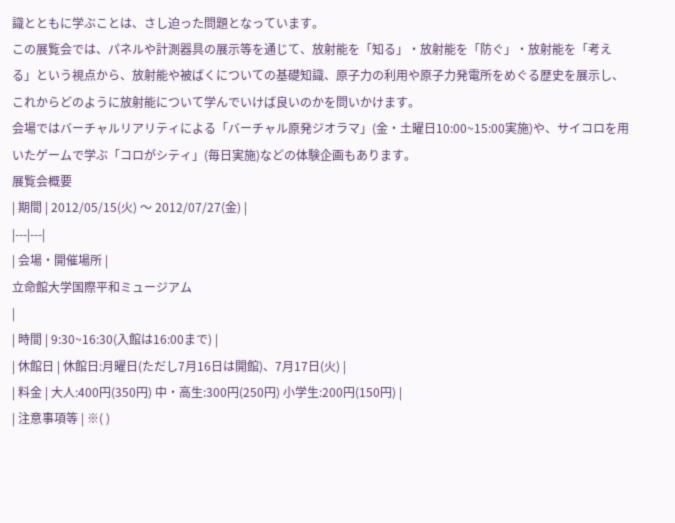識とともに学ぶことは、さし迫った問題となっています。
この展覧会では、パネルや計測器具の展示等を通じて、放射能を「知る」・放射能を「防ぐ」・放射能を「考える」という視点から、放射能や被ばくについての基礎知識、原子力の利用や原子力発電所をめぐる歴史を展示し、これからどのように放射能について学んでいけば良いのかを問いかけます。
会場ではバーチャルリアリティによる「バーチャル原発ジオラマ」(金・土曜日10:00~15:00実施)や、サイコロを用いたゲームで学ぶ「コロがシティ」(毎日実施)などの体験企画もあります。
展覧会概要
| 期間 | 2012/05/15(火) 〜 2012/07/27(金) |
|---|---|
| 会場・開催場所 |
立命館大学国際平和ミュージアム
|
| 時間 | 9:30~16:30(入館は16:00まで) |
| 休館日 | 休館日:月曜日(ただし7月16日は開館)、7月17日(火) |
| 料金 | 大人:400円(350円) 中・高生:300円(250円) 小学生:200円(150円) |
| 注意事項等 | ※( )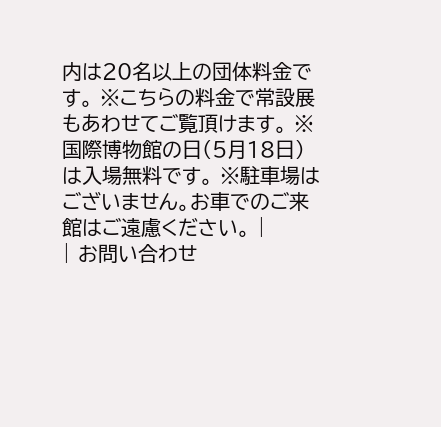内は20名以上の団体料金です。 ※こちらの料金で常設展もあわせてご覧頂けます。 ※国際博物館の日(5月18日)は入場無料です。 ※駐車場はございません。お車でのご来館はご遠慮ください。 |
| お問い合わせ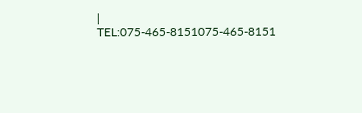|
TEL:075-465-8151075-465-8151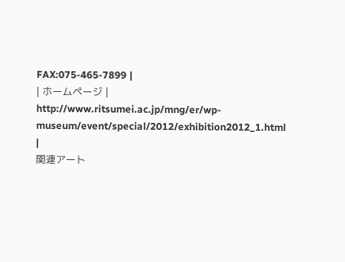FAX:075-465-7899 |
| ホームページ | http://www.ritsumei.ac.jp/mng/er/wp-museum/event/special/2012/exhibition2012_1.html |
関連アート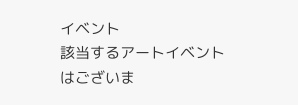イベント
該当するアートイベントはございま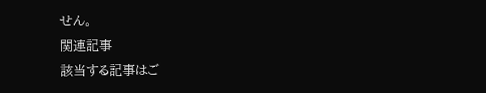せん。
関連記事
該当する記事はご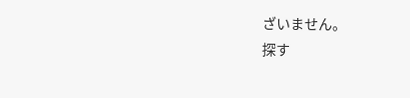ざいません。
探す